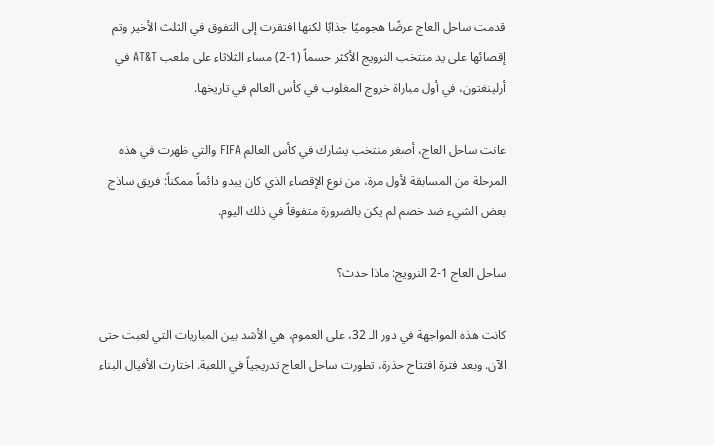قدمت ساحل العاج عرضًا هجوميًا جذابًا لكنها افتقرت إلى التفوق في الثلث الأخير وتم إقصائها على يد منتخب النرويج الأكثر حسماً (1-2) مساء الثلاثاء على ملعب AT&T في أرلينغتون، في أول مباراة خروج المغلوب في كأس العالم في تاريخها.

عانت ساحل العاج، أصغر منتخب يشارك في كأس العالم FIFA والتي ظهرت في هذه المرحلة من المسابقة لأول مرة، من نوع الإقصاء الذي كان يبدو دائماً ممكناً: فريق ساذج بعض الشيء ضد خصم لم يكن بالضرورة متفوقاً في ذلك اليوم.

ساحل العاج 1-2 النرويج: ماذا حدث؟

كانت هذه المواجهة في دور الـ 32، على العموم، هي الأشد بين المباريات التي لعبت حتى الآن. وبعد فترة افتتاح حذرة، تطورت ساحل العاج تدريجياً في اللعبة. اختارت الأفيال البناء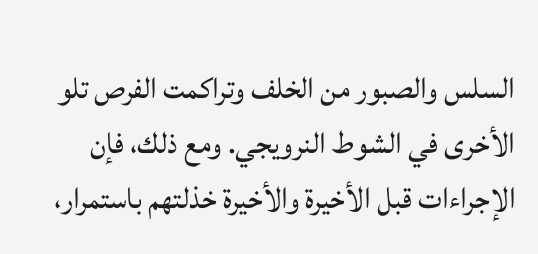السلس والصبور من الخلف وتراكمت الفرص تلو الأخرى في الشوط النرويجي. ومع ذلك، فإن الإجراءات قبل الأخيرة والأخيرة خذلتهم باستمرار،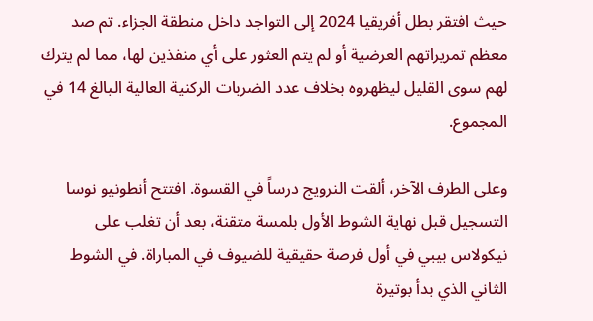حيث افتقر بطل أفريقيا 2024 إلى التواجد داخل منطقة الجزاء. تم صد معظم تمريراتهم العرضية أو لم يتم العثور على أي منفذين لها، مما لم يترك لهم سوى القليل ليظهروه بخلاف عدد الضربات الركنية العالية البالغ 14 في المجموع.

وعلى الطرف الآخر، ألقت النرويج درساً في القسوة. افتتح أنطونيو نوسا التسجيل قبل نهاية الشوط الأول بلمسة متقنة، بعد أن تغلب على نيكولاس بيبي في أول فرصة حقيقية للضيوف في المباراة. في الشوط الثاني الذي بدأ بوتيرة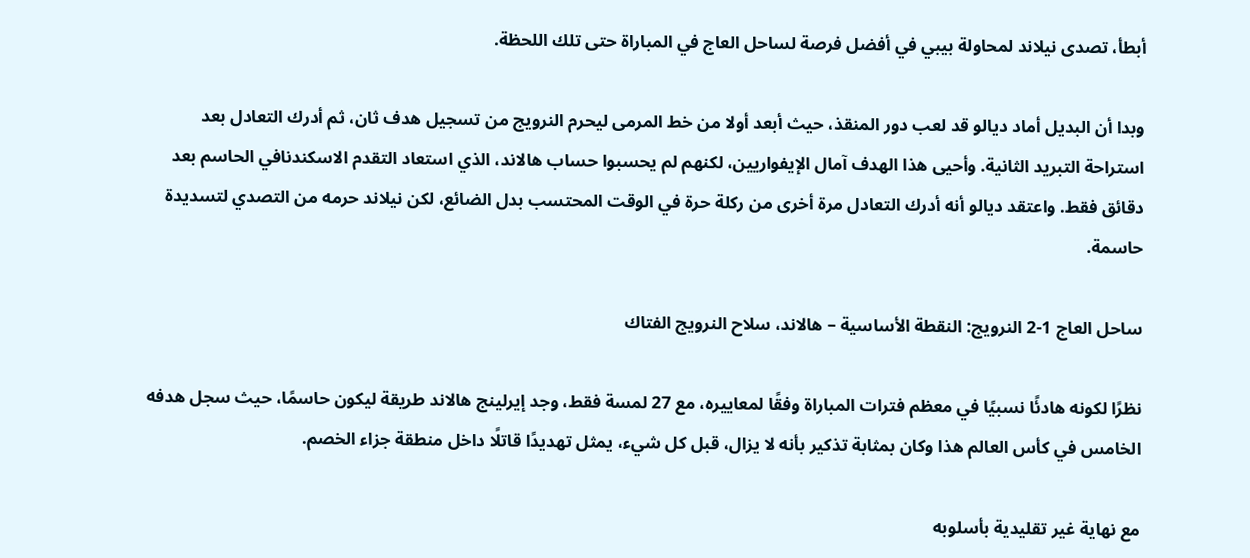أبطأ، تصدى نيلاند لمحاولة بيبي في أفضل فرصة لساحل العاج في المباراة حتى تلك اللحظة.

وبدا أن البديل أماد ديالو قد لعب دور المنقذ، حيث أبعد أولا من خط المرمى ليحرم النرويج من تسجيل هدف ثان، ثم أدرك التعادل بعد استراحة التبريد الثانية. وأحيى هذا الهدف آمال الإيفواريين، لكنهم لم يحسبوا حساب هالاند، الذي استعاد التقدم الاسكندنافي الحاسم بعد دقائق فقط. واعتقد ديالو أنه أدرك التعادل مرة أخرى من ركلة حرة في الوقت المحتسب بدل الضائع، لكن نيلاند حرمه من التصدي لتسديدة حاسمة.

ساحل العاج 1-2 النرويج: النقطة الأساسية – هالاند، سلاح النرويج الفتاك

نظرًا لكونه هادئًا نسبيًا في معظم فترات المباراة وفقًا لمعاييره، مع 27 لمسة فقط، وجد إيرلينج هالاند طريقة ليكون حاسمًا، حيث سجل هدفه الخامس في كأس العالم هذا وكان بمثابة تذكير بأنه لا يزال، قبل كل شيء، يمثل تهديدًا قاتلًا داخل منطقة جزاء الخصم.

مع نهاية غير تقليدية بأسلوبه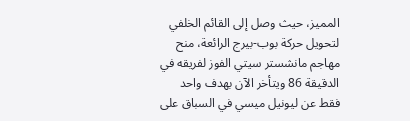المميز، حيث وصل إلى القائم الخلفي لتحويل حركة بوب-بيرج الرائعة، منح مهاجم مانشستر سيتي الفوز لفريقه في الدقيقة 86 ويتأخر الآن بهدف واحد فقط عن ليونيل ميسي في السباق على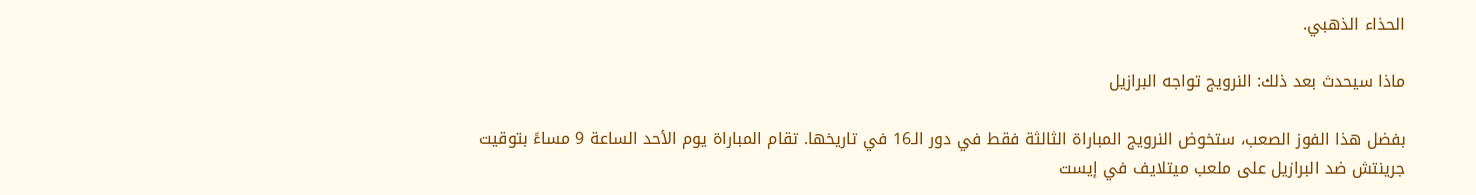الحذاء الذهبي.

ماذا سيحدث بعد ذلك: النرويج تواجه البرازيل

بفضل هذا الفوز الصعب، ستخوض النرويج المباراة الثالثة فقط في دور الـ16 في تاريخها. تقام المباراة يوم الأحد الساعة 9 مساءً بتوقيت جرينتش ضد البرازيل على ملعب ميتلايف في إيست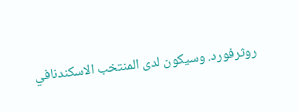روثرفورد. وسيكون لدى المنتخب الاسكندنافي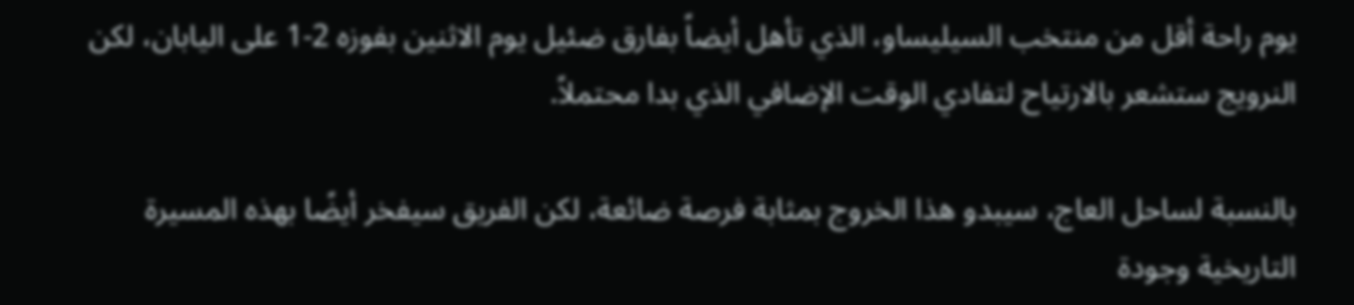يوم راحة أقل من منتخب السيليساو، الذي تأهل أيضاً بفارق ضئيل يوم الاثنين بفوزه 2-1 على اليابان، لكن النرويج ستشعر بالارتياح لتفادي الوقت الإضافي الذي بدا محتملاً.

بالنسبة لساحل العاج، سيبدو هذا الخروج بمثابة فرصة ضائعة، لكن الفريق سيفخر أيضًا بهذه المسيرة التاريخية وجودة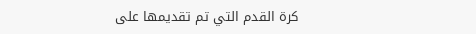كرة القدم التي تم تقديمها على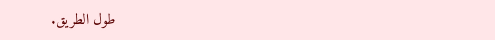طول الطريق.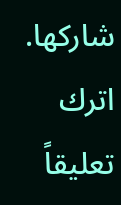شاركها.
اترك تعليقاً